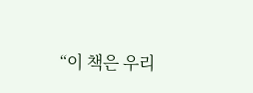“이 책은 우리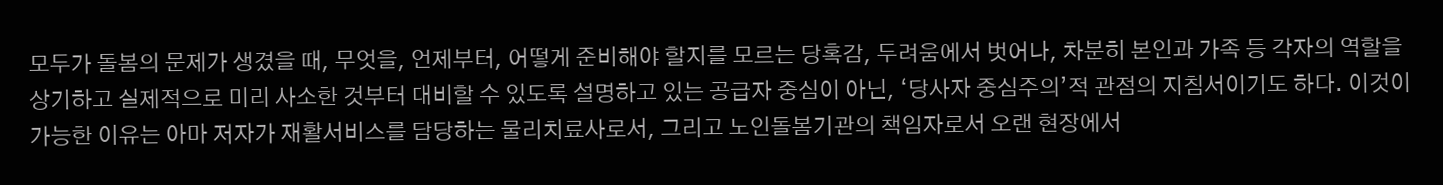모두가 돌봄의 문제가 생겼을 때, 무엇을, 언제부터, 어떻게 준비해야 할지를 모르는 당혹감, 두려움에서 벗어나, 차분히 본인과 가족 등 각자의 역할을 상기하고 실제적으로 미리 사소한 것부터 대비할 수 있도록 설명하고 있는 공급자 중심이 아닌, ‘당사자 중심주의’적 관점의 지침서이기도 하다. 이것이 가능한 이유는 아마 저자가 재활서비스를 담당하는 물리치료사로서, 그리고 노인돌봄기관의 책임자로서 오랜 현장에서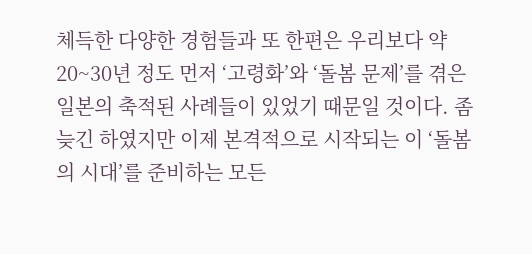체득한 다양한 경험들과 또 한편은 우리보다 약 20~30년 정도 먼저 ‘고령화’와 ‘돌봄 문제’를 겪은 일본의 축적된 사례들이 있었기 때문일 것이다. 좀 늦긴 하였지만 이제 본격적으로 시작되는 이 ‘돌봄의 시대’를 준비하는 모든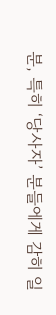분, 특히 ‘당사자’ 분들에게 감히 일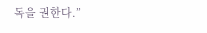독을 권한다.”